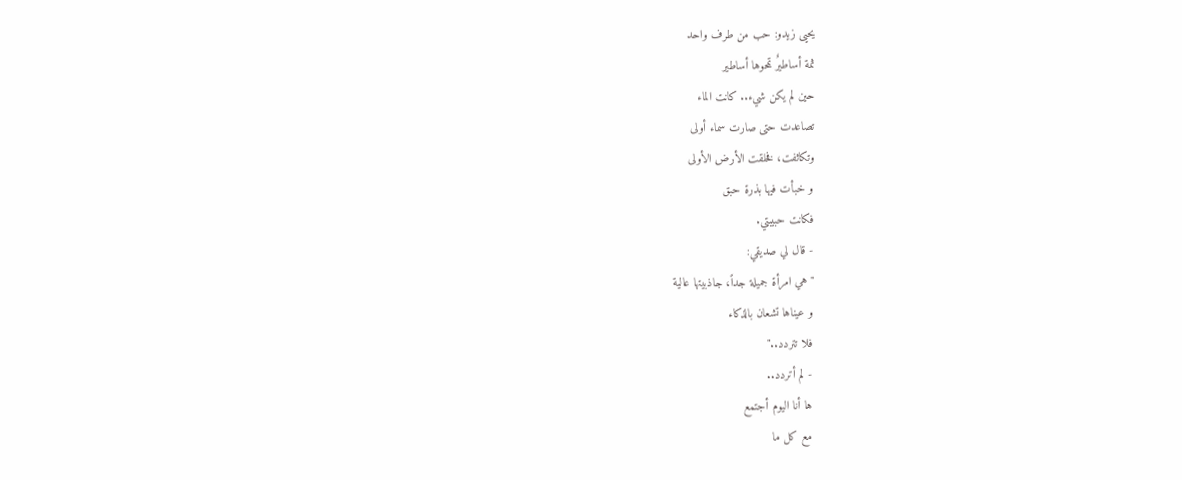يحيى زيدو: حب من طرف واحد
ثمة أساطيرٌ تمحوها أساطير
حين لم يكن شيء.. كانت الماء
تصاعدت حتى صارت سماء أولى
وتكاثفت، فخلقت الأرض الأولى
و خبأت فيها بذرة حبق
فكانت حبيبتي.
- قال لي صديقي:
"هي امرأة جميلة جداً، جاذبيتها عالية
و عيناها تشعان بالذكاء
فلا تتردد.."
- لم أتردد..
ها أنا اليوم أجتمع
مع كل ما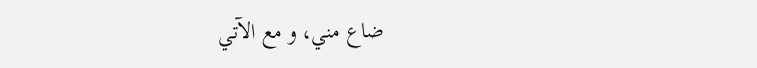ضاع مني، و مع الآتي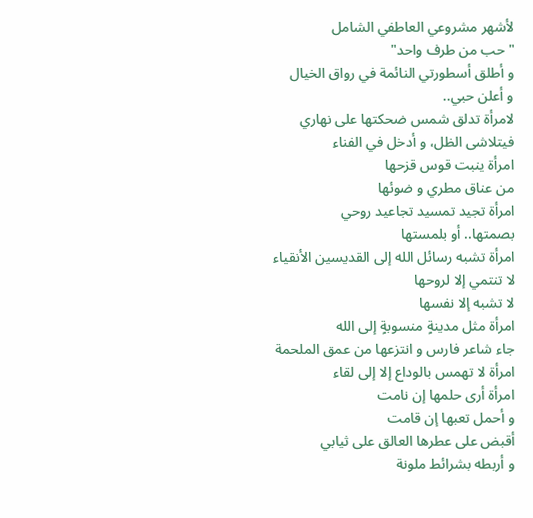لأشهر مشروعي العاطفي الشامل
" حب من طرف واحد"
و أطلق أسطورتي النائمة في رواق الخيال
و أعلن حبي..
لامرأة تدلق شمس ضحكتها على نهاري
فيتلاشى الظل، و أدخل في الفناء
امرأة ينبت قوس قزحها
من عناق مطري و ضوئها
امرأة تجيد تمسيد تجاعيد روحي
بصمتها.. أو بلمستها
امرأة تشبه رسائل الله إلى القديسين الأنقياء
لا تنتمي إلا لروحها
لا تشبه إلا نفسها
امرأة مثل مدينةٍ منسوبةٍ إلى الله
جاء شاعر فارس و انتزعها من عمق الملحمة
امرأة لا تهمس بالوداع إلا إلى لقاء
امرأة أرى حلمها إن نامت
و أحمل تعبها إن قامت
أقبض على عطرها العالق على ثيابي
و أربطه بشرائط ملونة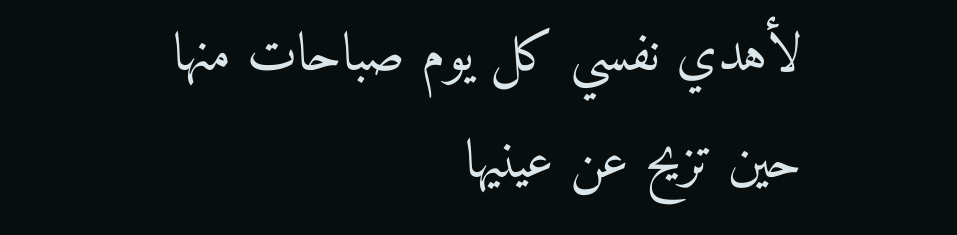لأهدي نفسي كل يوم صباحات منها
حين تزيح عن عينيها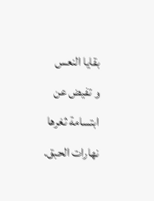بقايا النعس
و تفيض عن ابتسامة ثغرها
نهارات الحبق.